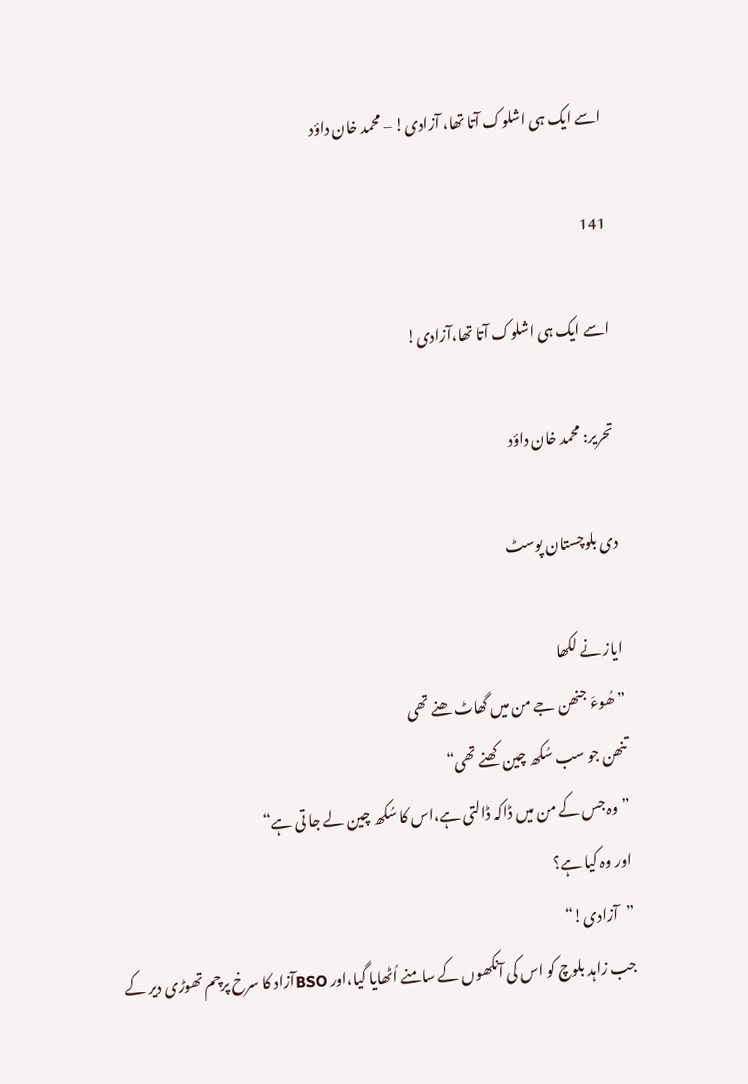اسے ایک ہی اشلوک آتا تھا، آزادی! – محمد خان داؤد

141

اسے ایک ہی اشلوک آتا تھا،آزادی!

تحریر: محمد خان داؤد

دی بلوچستان پوسٹ

ایاز نے لکھا
”ھُوءَ جنھن جے من میں گھاٹ ھنے تھی
تنھن جو سب سُکھ چین کھنے تھی“
”وہ جس کے من میں ڈاکہ ڈالتی ہے،اس کا سُکھ چین لے جا تی ہے“
اور وہ کیا ہے؟
”آزادی!“
جب زاہد بلوچ کو اس کی آنکھوں کے سامنے اُٹھایا گیا،اور BSOآزاد کا سرخ پرچم تھوڑی دیر کے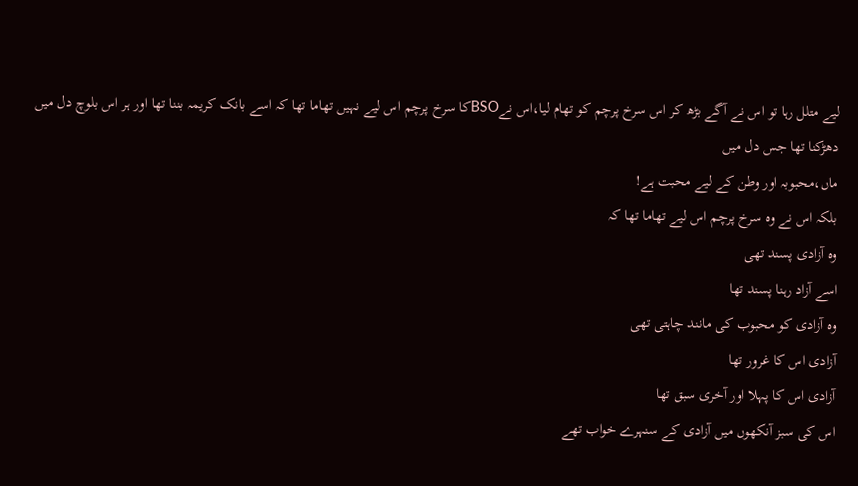لیے متلل رہا تو اس نے آگے بڑھ کر اس سرخ پرچم کو تھام لیا،اس نےBSOکا سرخ پرچم اس لیے نہیں تھاما تھا کہ اسے بانک کریمہ بننا تھا اور ہر اس بلوچ دل میں دھڑکنا تھا جس دل میں
ماں،محبوبہ اور وطن کے لیے محبت ہے!
بلکہ اس نے وہ سرخ پرچم اس لیے تھاما تھا کہ
وہ آزادی پسند تھی
اسے آزاد رہنا پسند تھا
وہ آزادی کو محبوب کی مانند چاہتی تھی
آزادی اس کا غرور تھا
آزادی اس کا پہلا اور آخری سبق تھا
اس کی سبز آنکھوں میں آزادی کے سنہرے خواب تھے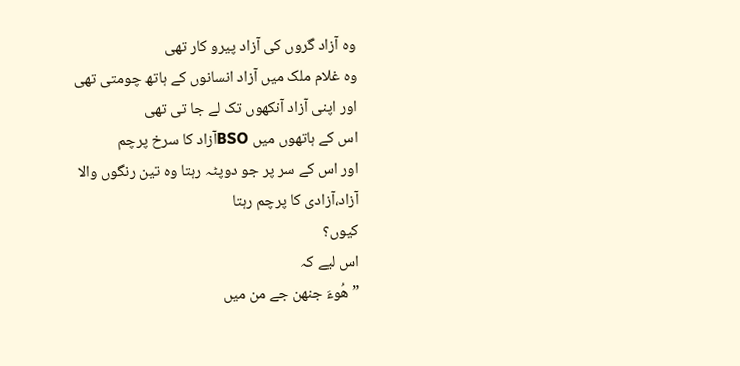وہ آزاد گروں کی آزاد پیرو کار تھی
وہ غلام ملک میں آزاد انسانوں کے ہاتھ چومتی تھی
اور اپنی آزاد آنکھوں تک لے جا تی تھی
اس کے ہاتھوں میں BSOآزاد کا سرخ پرچم
اور اس کے سر پر جو دوپٹہ رہتا وہ تین رنگوں والا
آزاد،آزادی کا پرچم رہتا
کیوں؟
اس لیے کہ
”ھُوءَ جنھن جے من میں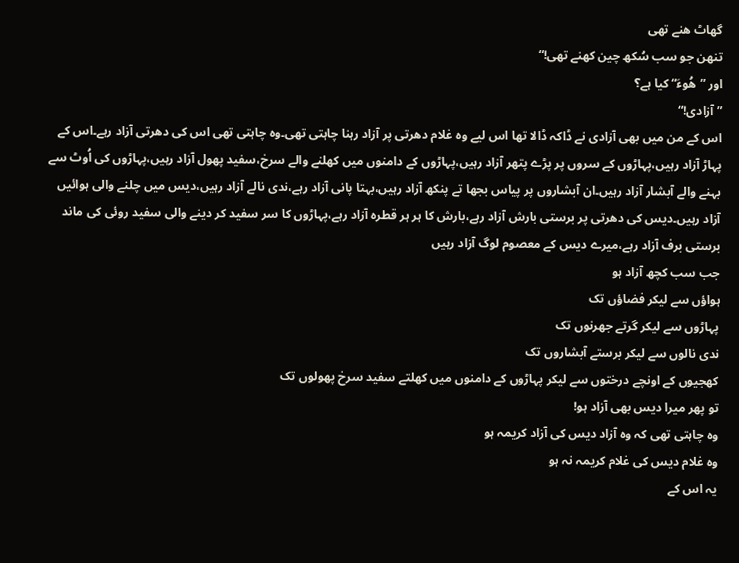گھاٹ ھنے تھی
تنھن جو سب سُکھ چین کھنے تھی!“
اور ”ھُوءَ“ کیا ہے؟
”آزادی!“
اس کے من میں بھی آزادی نے ڈاکہ ڈالا تھا اس لیے وہ غلام دھرتی پر آزاد رہنا چاہتی تھی۔وہ چاہتی تھی اس کی دھرتی آزاد رہے۔اس کے پہاڑ آزاد رہیں،پہاڑوں کے سروں پر پڑے پتھر آزاد رہیں،پہاڑوں کے دامنوں میں کھلنے والے سرخ،سفید پھول آزاد رہیں،پہاڑوں کی اُوٹ سے بہنے والے آبشار آزاد رہیں۔ان آبشاروں پر پیاس بجھا تے پنکھ آزاد رہیں،بہتا پانی آزاد رہے،ندی نالے آزاد رہیں،دیس میں چلنے والی ہوائیں آزاد رہیں۔دیس کی دھرتی پر برستی بارش آزاد رہے،بارش کا ہر ہر قطرہ آزاد رہے،پہاڑوں کا سر سفید کر دینے والی سفید روئی کی ماند برستی برف آزاد رہے،میرے دیس کے معصوم لوگ آزاد رہیں
جب سب کچھ آزاد ہو
ہواؤں سے لیکر فضاؤں تک
پہاڑوں سے لیکر گرتے جھرنوں تک
ندی نالوں سے لیکر برستے آبشاروں تک
کھجیوں کے اونچے درختوں سے لیکر پہاڑوں کے دامنوں میں کھلتے سفید سرخ پھولوں تک
تو پھر میرا دیس بھی آزاد ہو!
وہ چاہتی تھی کہ وہ آزاد دیس کی آزاد کریمہ ہو
وہ غلام دیس کی غلام کریمہ نہ ہو
یہ اس کے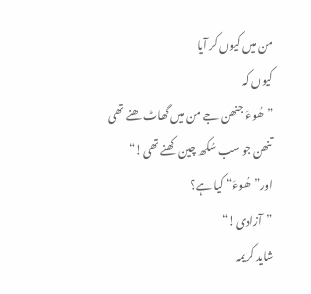من میں کیوں کر آیا
کیوں کہ
”ھُوءَ جنھن جے من میں گھاٹ ھنے تھی
تنھن جو سب سُکھ چین کھنے تھی!“
اور”ھُوءَ“ کیا ہے؟
”آزادی!“
شاید کریمہ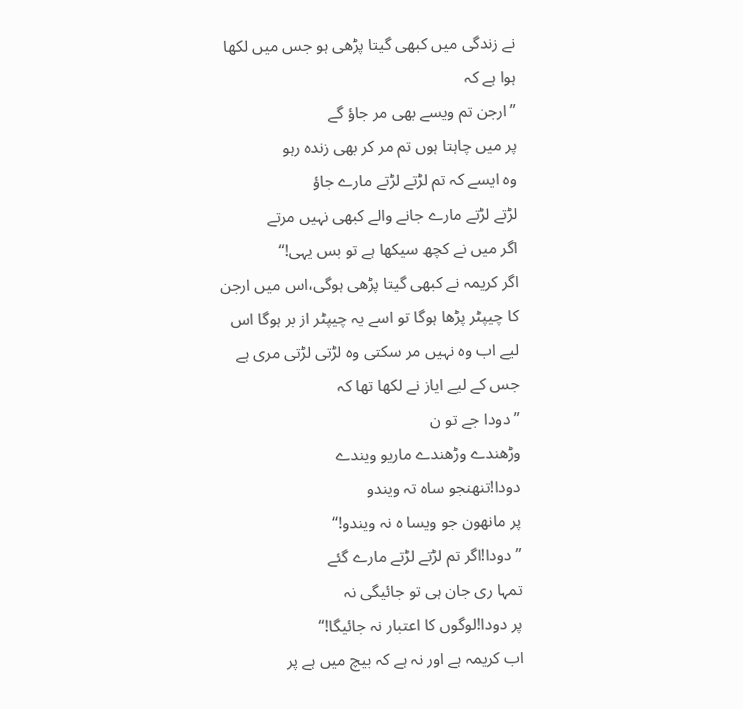نے زندگی میں کبھی گیتا پڑھی ہو جس میں لکھا ہوا ہے کہ
”ارجن تم ویسے بھی مر جاؤ گے
پر میں چاہتا ہوں تم مر کر بھی زندہ رہو
وہ ایسے کہ تم لڑتے لڑتے مارے جاؤ
لڑتے لڑتے مارے جانے والے کبھی نہیں مرتے
اگر میں نے کچھ سیکھا ہے تو بس یہی!“
اگر کریمہ نے کبھی گیتا پڑھی ہوگی،اس میں ارجن کا چیپٹر پڑھا ہوگا تو اسے یہ چیپٹر از بر ہوگا اس لیے اب وہ نہیں مر سکتی وہ لڑتی لڑتی مری ہے جس کے لیے ایاز نے لکھا تھا کہ
”دودا جے تو ن
وڑھندے وڑھندے ماریو ویندے
دودا!تنھنجو ساہ تہ ویندو
پر مانھون جو ویسا ہ نہ ویندو!“
”دودا!اگر تم لڑتے لڑتے مارے گئے
تمہا ری جان ہی تو جائیگی نہ
پر دودا!لوگوں کا اعتبار نہ جائیگا!“
اب کریمہ ہے اور نہ ہے کہ بیچ میں ہے پر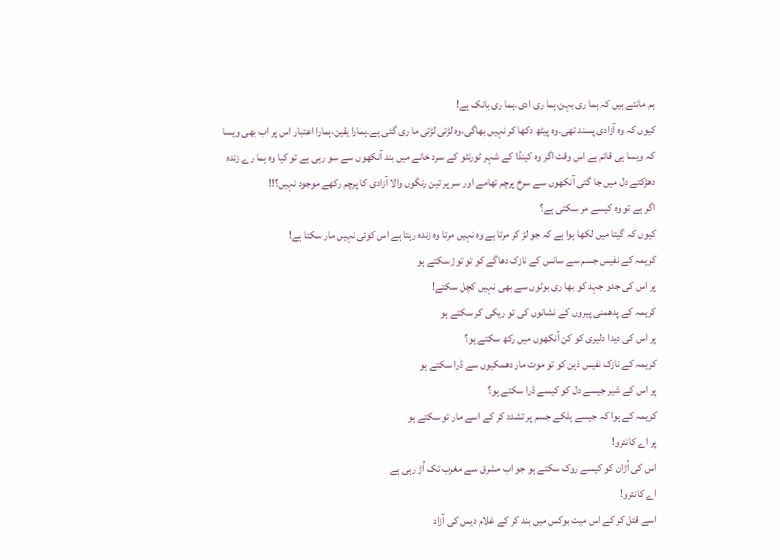ہم مانتے ہیں کہ ہما ری بہن،ہما ری ادی۔ہما ری بانک ہے!
کیوں کہ وہ آزادی پسند تھی۔وہ پیٹھ دکھا کر نہیں بھاگی،وہ لڑتی لڑتی ما ری گئی ہے۔ہمارا یقین،ہمارا اعتبار اس پر اب بھی ویسا کہ ویسا ہی قائم ہے اس وقت اگر وہ کینڈا کے شہر ٹورنٹو کے سرد خانے میں بند آنکھوں سے سو رہی ہے تو کیا وہ ہما رے زندہ دھڑکتے دل میں جا گتی آنکھوں سے سرخ پرچم تھامے اور سر پر تین رنگوں والا آزادی کا پرچم رکھے موجود نہیں؟!!
اگر ہے تو وہ کیسے مر سکتی ہے؟
کیوں کہ گیتا میں لکھا ہوا ہے کہ جو لڑ کر مرتا ہے وہ نہیں مرتا وہ زندہ رہتا ہے اس کوئی نہیں مار سکتا ہے!
کریمہ کے نفیس جسم سے سانس کے نازک دھاگے کو تو توڑ سکتے ہو
پر اس کی جدو جہد کو بھا ری بوٹوں سے بھی نہیں کچل سکتے!
کریمہ کے پدھمنی پیروں کے نشانوں کی تو ریکی کر سکتے ہو
پر اس کی دیدا دلیری کو کن آنکھوں میں رکھ سکتے ہو؟
کریمہ کے نازک نفیس ذہن کو تو موت مار دھمکیوں سے ڈرا سکتے ہو
پر اس کے شیر جیسے دل کو کیسے ڈرا سکتے ہو؟
کریمہ کے ہوا کہ جیسے ہلکے جسم پر تشدد کر کے اسے مار تو سکتے ہو
پر اے کانئرو!
اس کی اُڑان کو کیسے روک سکتے ہو جو اب مشرق سے مغرب تک اُڑ رہی ہے
اے کانئرو!
اسے قتل کر کے اس میت بوکس میں بند کر کے غلام دیس کی آزاد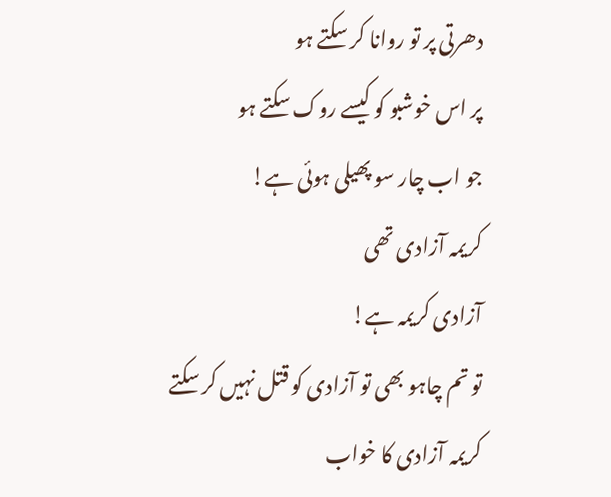دھرتی پر تو روانا کر سکتے ہو
پر اس خوشبو کو کیسے روک سکتے ہو
جو اب چار سو پھیلی ہوئی ہے!
کریمہ آزادی تھی
آزادی کریمہ ہے!
تو تم چاہو بھی تو آزادی کو قتل نہیں کر سکتے
کریمہ آزادی کا خواب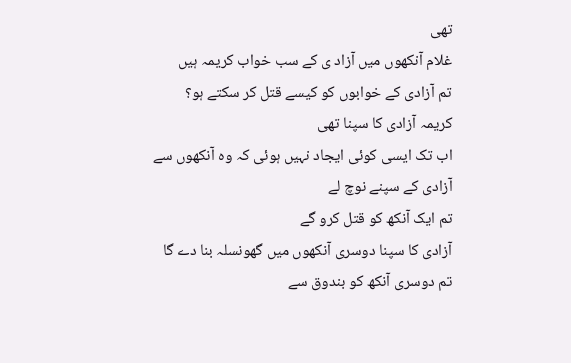تھی
غلام آنکھوں میں آزاد ی کے سب خواب کریمہ ہیں
تم آزادی کے خوابوں کو کیسے قتل کر سکتے ہو؟
کریمہ آزادی کا سپنا تھی
اب تک ایسی کوئی ایجاد نہیں ہوئی کہ وہ آنکھوں سے آزادی کے سپنے نوچ لے
تم ایک آنکھ کو قتل کرو گے
آزادی کا سپنا دوسری آنکھوں میں گھونسلہ بنا دے گا
تم دوسری آنکھ کو بندوق سے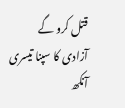قتل کرو گے
آزادی کا سپنا تیسری آنکھ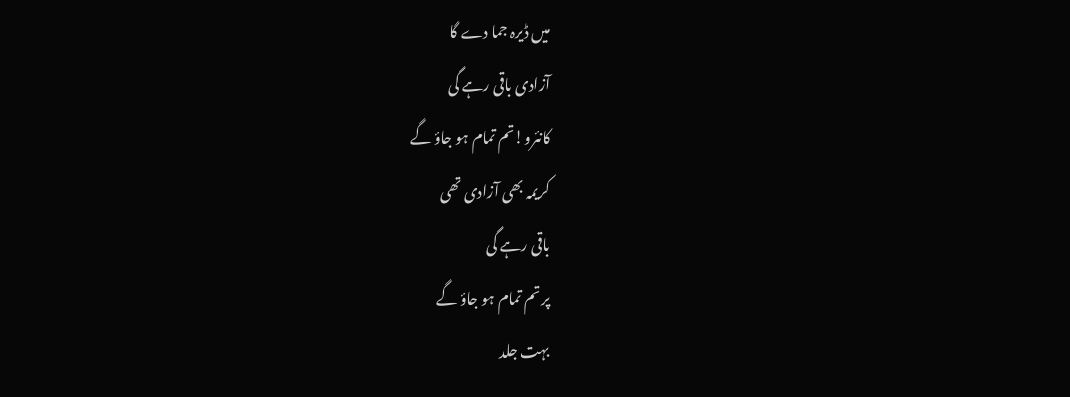میں ڈیرہ جما دے گا
آزادی باقی رہے گی
کانئرو!تم تمام ہو جاؤ گے
کریمہ بھی آزادی تھی
باقی رہے گی
پر تم تمام ہو جاؤ گے
بہت جلد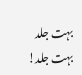بہت جلد
بہت جلد!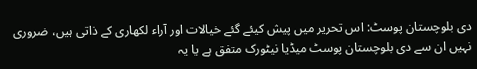دی بلوچستان پوسٹ: اس تحریر میں پیش کیئے گئے خیالات اور آراء لکھاری کے ذاتی ہیں، ضروری نہیں ان سے دی بلوچستان پوسٹ میڈیا نیٹورک متفق ہے یا یہ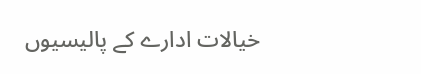خیالات ادارے کے پالیسیوں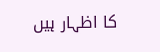کا اظہار ہیں